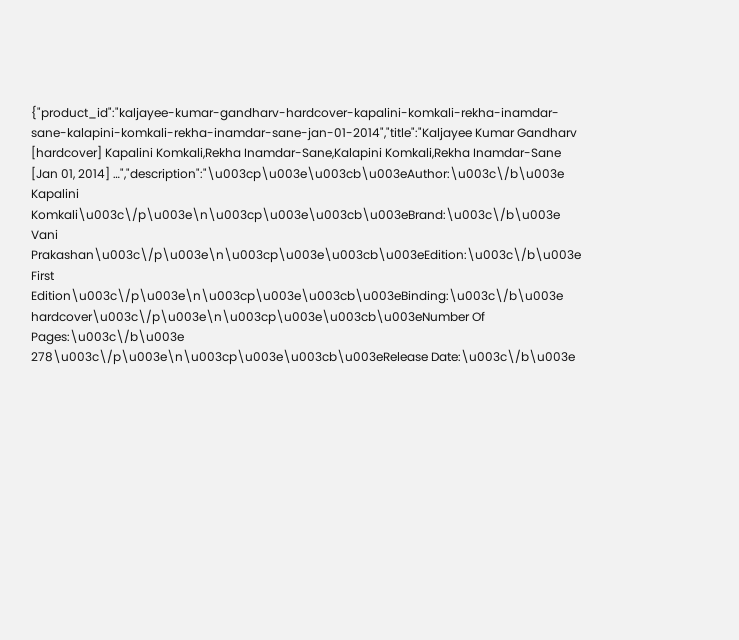{"product_id":"kaljayee-kumar-gandharv-hardcover-kapalini-komkali-rekha-inamdar-sane-kalapini-komkali-rekha-inamdar-sane-jan-01-2014","title":"Kaljayee Kumar Gandharv [hardcover] Kapalini Komkali,Rekha Inamdar-Sane,Kalapini Komkali,Rekha Inamdar-Sane [Jan 01, 2014] …","description":"\u003cp\u003e\u003cb\u003eAuthor:\u003c\/b\u003e Kapalini Komkali\u003c\/p\u003e\n\u003cp\u003e\u003cb\u003eBrand:\u003c\/b\u003e Vani Prakashan\u003c\/p\u003e\n\u003cp\u003e\u003cb\u003eEdition:\u003c\/b\u003e First Edition\u003c\/p\u003e\n\u003cp\u003e\u003cb\u003eBinding:\u003c\/b\u003e hardcover\u003c\/p\u003e\n\u003cp\u003e\u003cb\u003eNumber Of Pages:\u003c\/b\u003e 278\u003c\/p\u003e\n\u003cp\u003e\u003cb\u003eRelease Date:\u003c\/b\u003e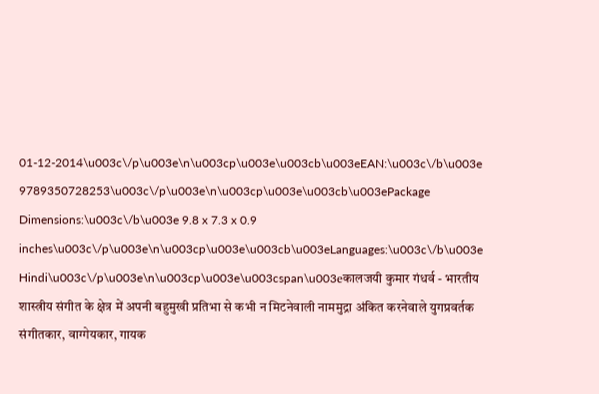01-12-2014\u003c\/p\u003e\n\u003cp\u003e\u003cb\u003eEAN:\u003c\/b\u003e 9789350728253\u003c\/p\u003e\n\u003cp\u003e\u003cb\u003ePackage Dimensions:\u003c\/b\u003e 9.8 x 7.3 x 0.9 inches\u003c\/p\u003e\n\u003cp\u003e\u003cb\u003eLanguages:\u003c\/b\u003e Hindi\u003c\/p\u003e\n\u003cp\u003e\u003cspan\u003eकालजयी कुमार गंधर्व - भारतीय शास्त्रीय संगीत के क्षेत्र में अपनी बहुमुखी प्रतिभा से कभी न मिटनेवाली नाममुद्रा अंकित करनेवाले युगप्रवर्तक संगीतकार, वाग्गेयकार, गायक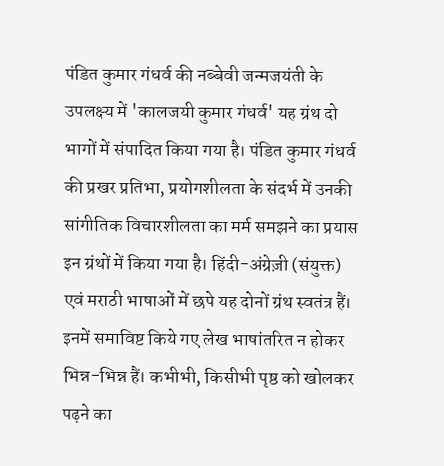पंडित कुमार गंधर्व की नब्बेवी जन्मजयंती के उपलक्ष्य में 'कालजयी कुमार गंधर्व' यह ग्रंथ दो भागों में संपादित किया गया है। पंडित कुमार गंधर्व की प्रखर प्रतिभा, प्रयोगशीलता के संदर्भ में उनकी सांगीतिक विचारशीलता का मर्म समझने का प्रयास इन ग्रंथों में किया गया है। हिंदी-अंग्रेज़ी (संयुक्त) एवं मराठी भाषाओं में छपे यह दोनों ग्रंथ स्वतंत्र हैं। इनमें समाविष्ट किये गए लेख भाषांतरित न होकर भिन्न-भिन्न हैं। कभीभी, किसीभी पृष्ठ को खोलकर पढ़ने का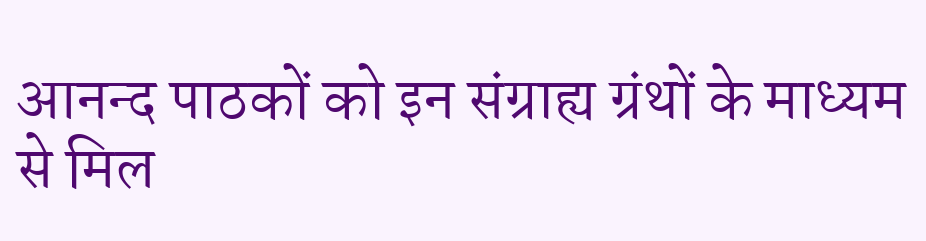आनन्द पाठकों को इन संग्राह्य ग्रंथों के माध्यम से मिल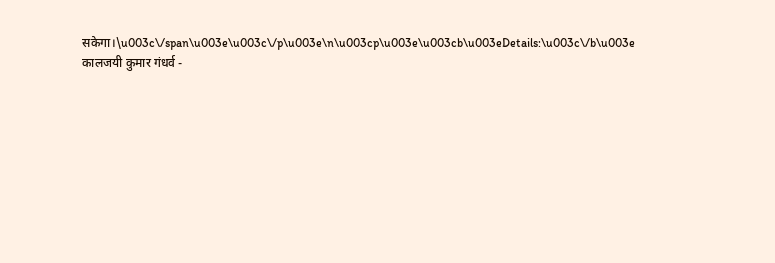सकेगा।\u003c\/span\u003e\u003c\/p\u003e\n\u003cp\u003e\u003cb\u003eDetails:\u003c\/b\u003e कालजयी कुमार गंधर्व -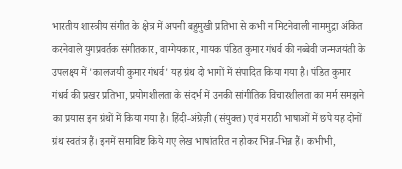भारतीय शास्त्रीय संगीत के क्षेत्र में अपनी बहुमुखी प्रतिभा से कभी न मिटनेवाली नाममुद्रा अंकित करनेवाले युगप्रवर्तक संगीतकार, वाग्गेयकार, गायक पंडित कुमार गंधर्व की नब्बेवी जन्मजयंती के उपलक्ष्य में 'कालजयी कुमार गंधर्व' यह ग्रंथ दो भागों में संपादित किया गया है। पंडित कुमार गंधर्व की प्रखर प्रतिभा, प्रयोगशीलता के संदर्भ में उनकी सांगीतिक विचारशीलता का मर्म समझने का प्रयास इन ग्रंथों में किया गया है। हिंदी-अंग्रेज़ी (संयुक्त) एवं मराठी भाषाओं में छपे यह दोनों ग्रंथ स्वतंत्र हैं। इनमें समाविष्ट किये गए लेख भाषांतरित न होकर भिन्न-भिन्न हैं। कभीभी,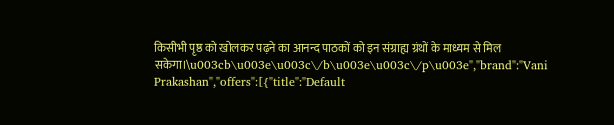किसीभी पृष्ठ को खोलकर पढ़ने का आनन्द पाठकों को इन संग्राह्य ग्रंथों के माध्यम से मिल सकेगा।\u003cb\u003e\u003c\/b\u003e\u003c\/p\u003e","brand":"Vani Prakashan","offers":[{"title":"Default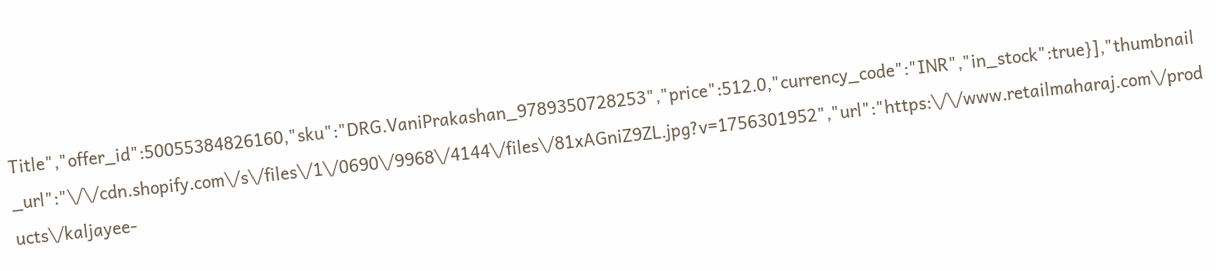Title","offer_id":50055384826160,"sku":"DRG.VaniPrakashan_9789350728253","price":512.0,"currency_code":"INR","in_stock":true}],"thumbnail_url":"\/\/cdn.shopify.com\/s\/files\/1\/0690\/9968\/4144\/files\/81xAGniZ9ZL.jpg?v=1756301952","url":"https:\/\/www.retailmaharaj.com\/products\/kaljayee-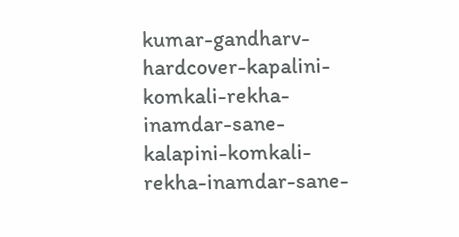kumar-gandharv-hardcover-kapalini-komkali-rekha-inamdar-sane-kalapini-komkali-rekha-inamdar-sane-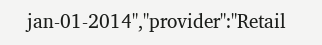jan-01-2014","provider":"Retail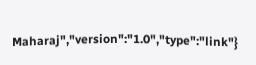Maharaj","version":"1.0","type":"link"}